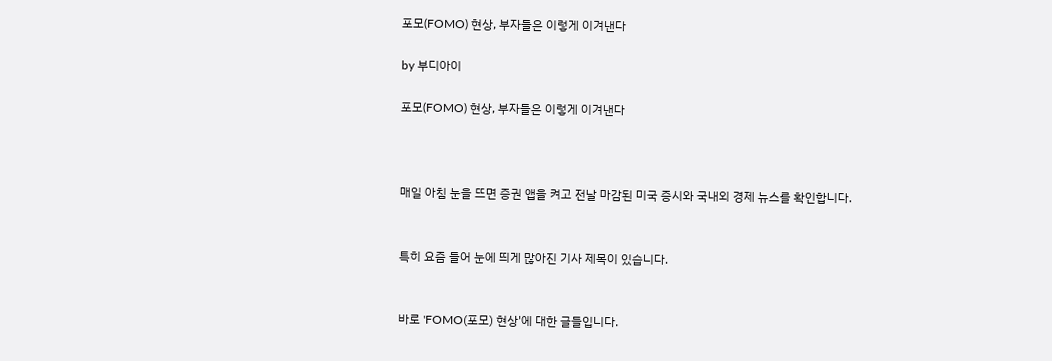포모(FOMO) 현상, 부자들은 이렇게 이겨낸다

by 부디아이

포모(FOMO) 현상, 부자들은 이렇게 이겨낸다



매일 아침 눈을 뜨면 증권 앱을 켜고 전날 마감된 미국 증시와 국내외 경제 뉴스를 확인합니다.


특히 요즘 들어 눈에 띄게 많아진 기사 제목이 있습니다.


바로 'FOMO(포모) 현상'에 대한 글들입니다.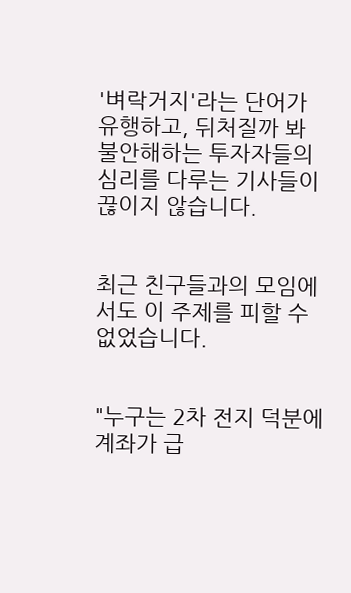'벼락거지'라는 단어가 유행하고, 뒤처질까 봐 불안해하는 투자자들의 심리를 다루는 기사들이 끊이지 않습니다.


최근 친구들과의 모임에서도 이 주제를 피할 수 없었습니다.


"누구는 2차 전지 덕분에 계좌가 급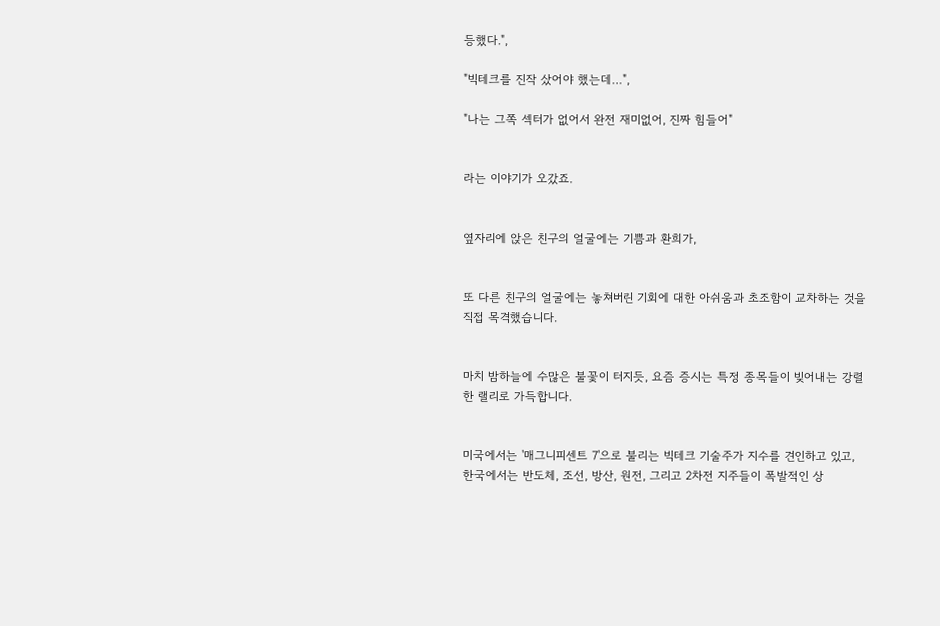등했다.",

"빅테크를 진작 샀어야 했는데…",

"나는 그쪽 섹터가 없어서 완전 재미없어, 진짜 힘들어"


라는 이야기가 오갔죠.


옆자리에 앉은 친구의 얼굴에는 기쁨과 환희가,


또 다른 친구의 얼굴에는 놓쳐버린 기회에 대한 아쉬움과 초조함이 교차하는 것을 직접 목격했습니다.


마치 밤하늘에 수많은 불꽃이 터지듯, 요즘 증시는 특정 종목들이 빚어내는 강렬한 랠리로 가득합니다.


미국에서는 '매그니피센트 7'으로 불리는 빅테크 기술주가 지수를 견인하고 있고, 한국에서는 반도체, 조선, 방산, 원전, 그리고 2차전 지주들이 폭발적인 상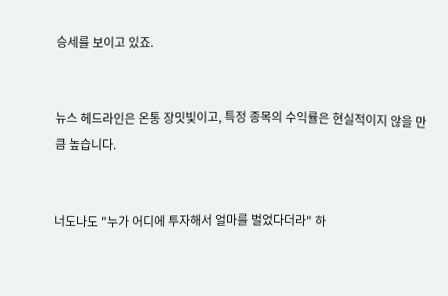승세를 보이고 있죠.


뉴스 헤드라인은 온통 장밋빛이고, 특정 종목의 수익률은 현실적이지 않을 만큼 높습니다.


너도나도 "누가 어디에 투자해서 얼마를 벌었다더라" 하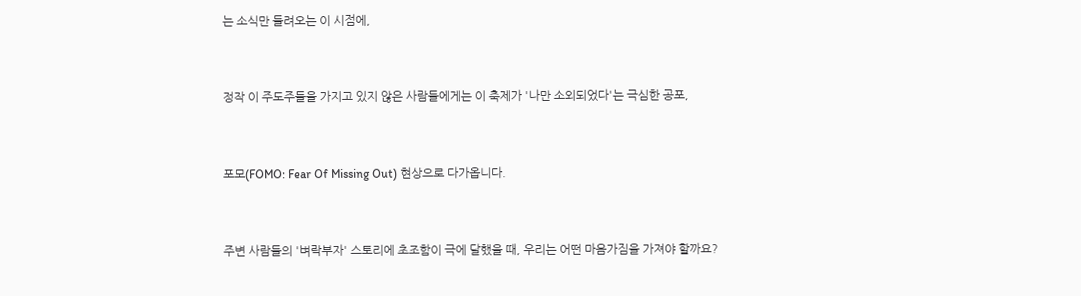는 소식만 들려오는 이 시점에,


정작 이 주도주들을 가지고 있지 않은 사람들에게는 이 축제가 '나만 소외되었다'는 극심한 공포,


포모(FOMO: Fear Of Missing Out) 현상으로 다가옵니다.


주변 사람들의 '벼락부자' 스토리에 초조함이 극에 달했을 때, 우리는 어떤 마음가짐을 가져야 할까요?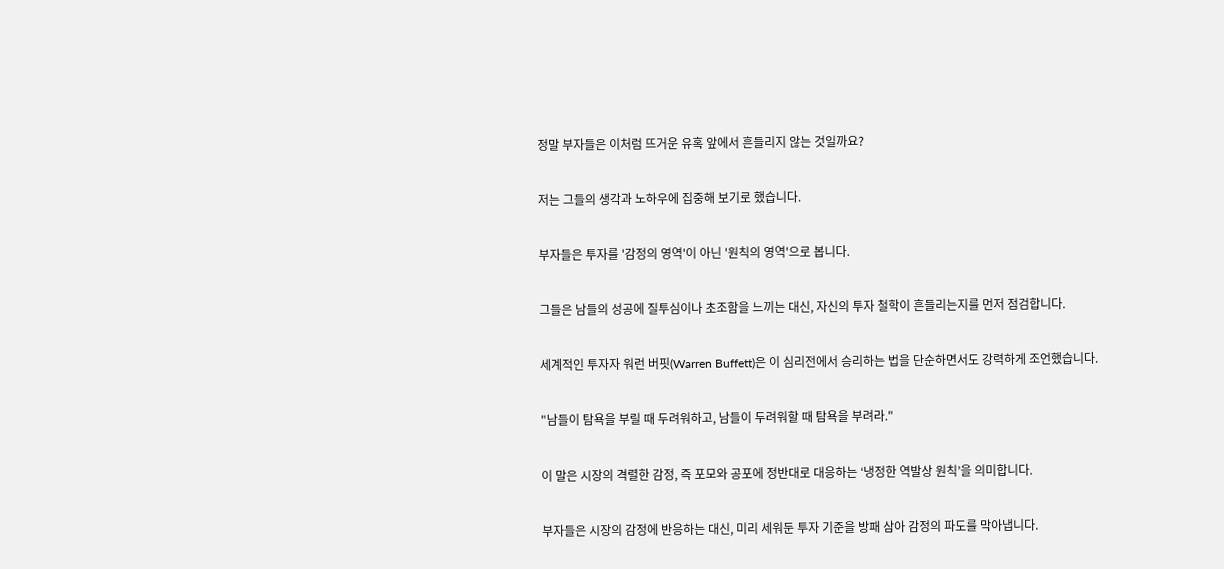정말 부자들은 이처럼 뜨거운 유혹 앞에서 흔들리지 않는 것일까요?


저는 그들의 생각과 노하우에 집중해 보기로 했습니다.


부자들은 투자를 '감정의 영역'이 아닌 '원칙의 영역'으로 봅니다.


그들은 남들의 성공에 질투심이나 초조함을 느끼는 대신, 자신의 투자 철학이 흔들리는지를 먼저 점검합니다.


세계적인 투자자 워런 버핏(Warren Buffett)은 이 심리전에서 승리하는 법을 단순하면서도 강력하게 조언했습니다.


"남들이 탐욕을 부릴 때 두려워하고, 남들이 두려워할 때 탐욕을 부려라."


이 말은 시장의 격렬한 감정, 즉 포모와 공포에 정반대로 대응하는 ‘냉정한 역발상 원칙’을 의미합니다.


부자들은 시장의 감정에 반응하는 대신, 미리 세워둔 투자 기준을 방패 삼아 감정의 파도를 막아냅니다.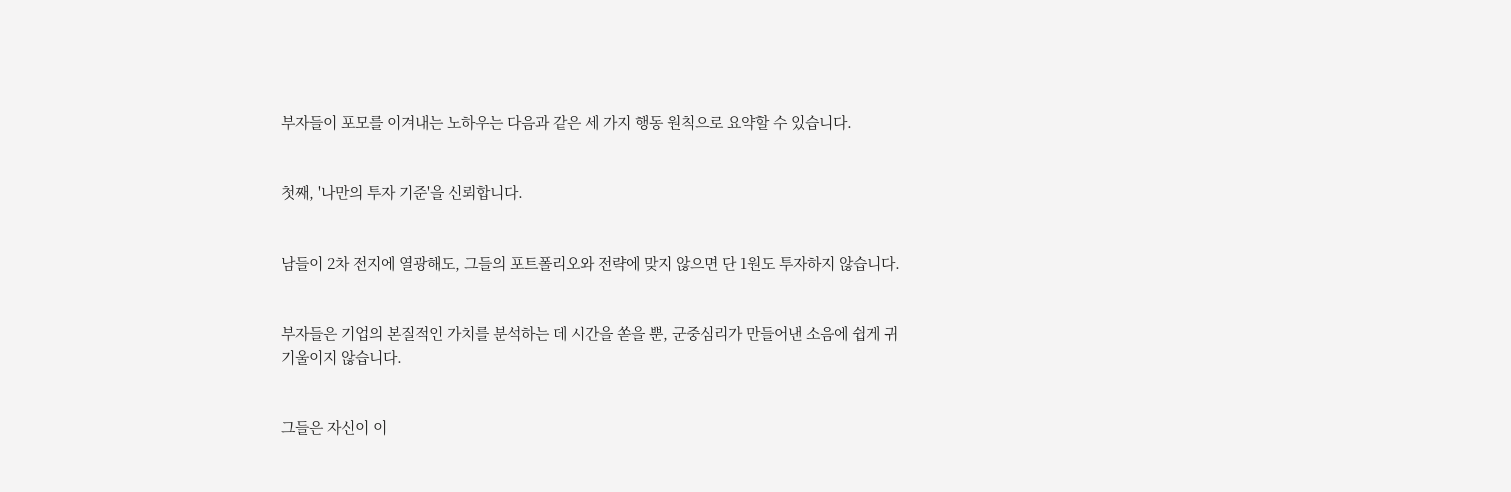부자들이 포모를 이겨내는 노하우는 다음과 같은 세 가지 행동 원칙으로 요약할 수 있습니다.


첫째, '나만의 투자 기준'을 신뢰합니다.


남들이 2차 전지에 열광해도, 그들의 포트폴리오와 전략에 맞지 않으면 단 1원도 투자하지 않습니다.


부자들은 기업의 본질적인 가치를 분석하는 데 시간을 쏟을 뿐, 군중심리가 만들어낸 소음에 쉽게 귀 기울이지 않습니다.


그들은 자신이 이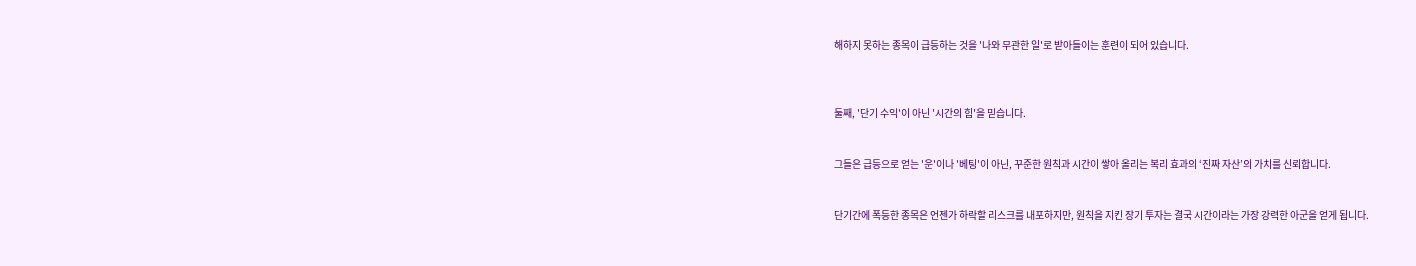해하지 못하는 종목이 급등하는 것을 '나와 무관한 일'로 받아들이는 훈련이 되어 있습니다.



둘째, '단기 수익'이 아닌 '시간의 힘'을 믿습니다.


그들은 급등으로 얻는 '운'이나 '베팅'이 아닌, 꾸준한 원칙과 시간이 쌓아 올리는 복리 효과의 ‘진짜 자산’의 가치를 신뢰합니다.


단기간에 폭등한 종목은 언젠가 하락할 리스크를 내포하지만, 원칙을 지킨 장기 투자는 결국 시간이라는 가장 강력한 아군을 얻게 됩니다.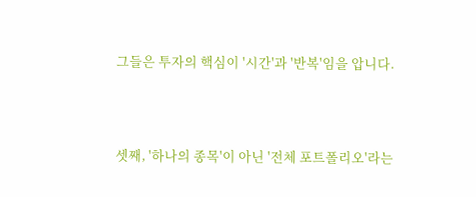그들은 투자의 핵심이 '시간'과 '반복'임을 압니다.



셋째, '하나의 종목'이 아닌 '전체 포트폴리오'라는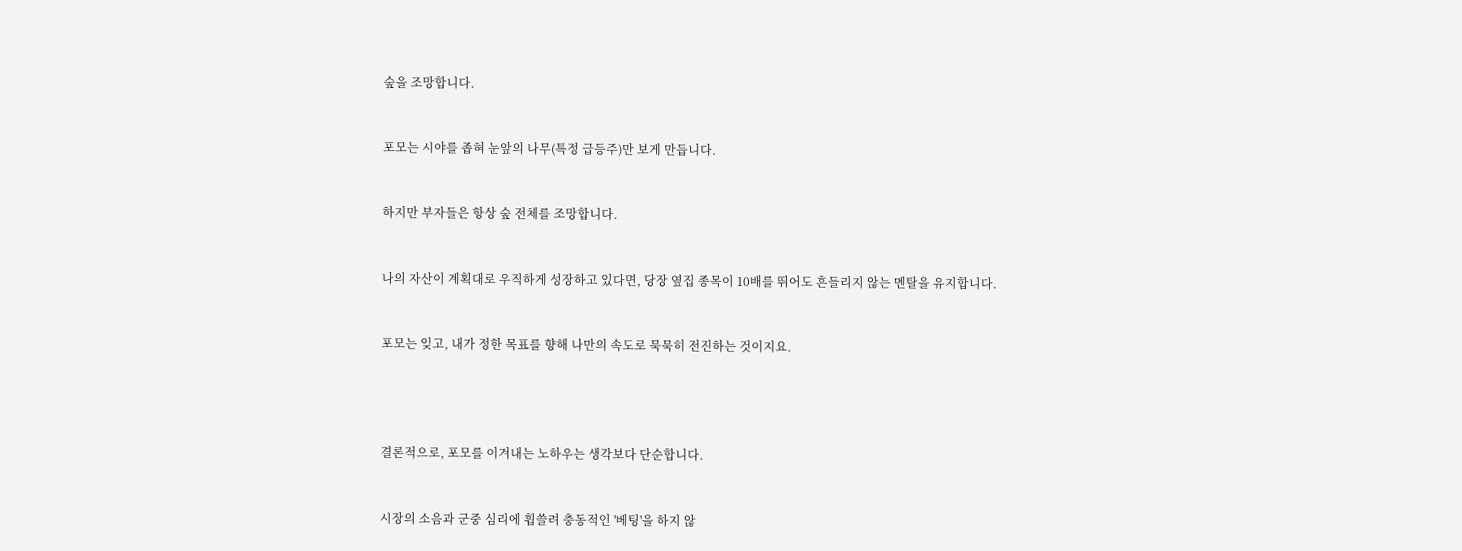숲을 조망합니다.


포모는 시야를 좁혀 눈앞의 나무(특정 급등주)만 보게 만듭니다.


하지만 부자들은 항상 숲 전체를 조망합니다.


나의 자산이 계획대로 우직하게 성장하고 있다면, 당장 옆집 종목이 10배를 뛰어도 흔들리지 않는 멘탈을 유지합니다.


포모는 잊고, 내가 정한 목표를 향해 나만의 속도로 묵묵히 전진하는 것이지요.




결론적으로, 포모를 이겨내는 노하우는 생각보다 단순합니다.


시장의 소음과 군중 심리에 휩쓸려 충동적인 '베팅'을 하지 않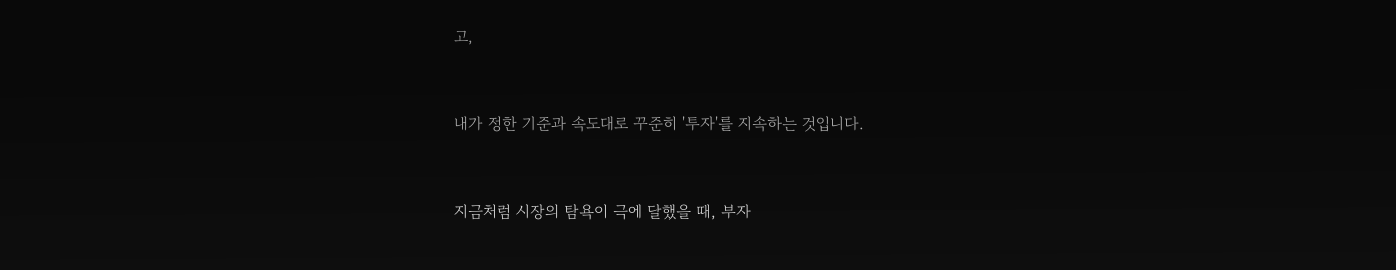고,


내가 정한 기준과 속도대로 꾸준히 '투자'를 지속하는 것입니다.


지금처럼 시장의 탐욕이 극에 달했을 때, 부자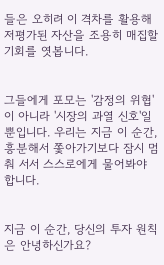들은 오히려 이 격차를 활용해 저평가된 자산을 조용히 매집할 기회를 엿봅니다.


그들에게 포모는 '감정의 위협'이 아니라 '시장의 과열 신호'일뿐입니다. 우리는 지금 이 순간, 흥분해서 쫓아가기보다 잠시 멈춰 서서 스스로에게 물어봐야 합니다.


지금 이 순간, 당신의 투자 원칙은 안녕하신가요?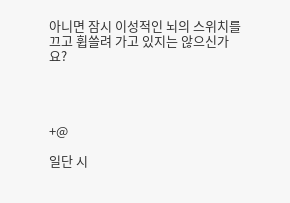아니면 잠시 이성적인 뇌의 스위치를 끄고 휩쓸려 가고 있지는 않으신가요?




+@

일단 시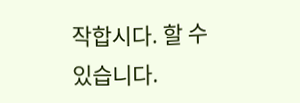작합시다. 할 수 있습니다.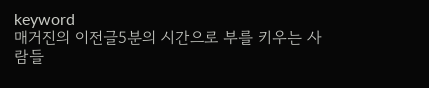keyword
매거진의 이전글5분의 시간으로 부를 키우는 사람들